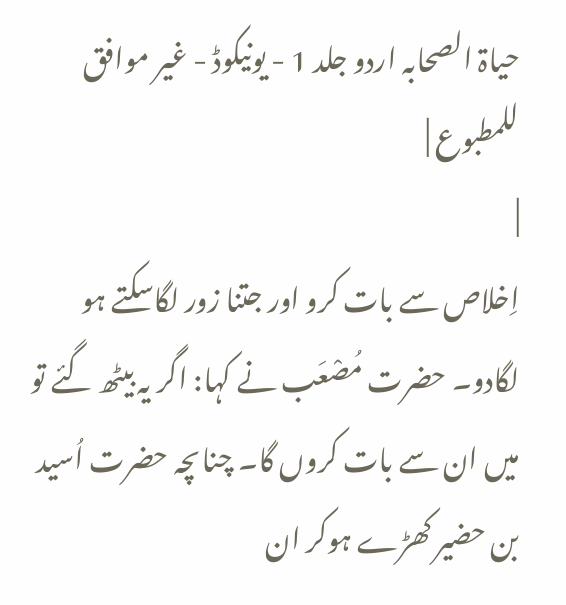حیاۃ الصحابہ اردو جلد 1 - یونیکوڈ - غیر موافق للمطبوع |
|
اِخلاص سے بات کرو اور جتنا زور لگاسکتے ہو لگادو۔ حضرت مُصْعَب نے کہا: اگر یہ بیٹھ گئے تو میں ان سے بات کروں گا۔ چناںچہ حضرت اُسید بن حضیر کھڑے ہوکر ان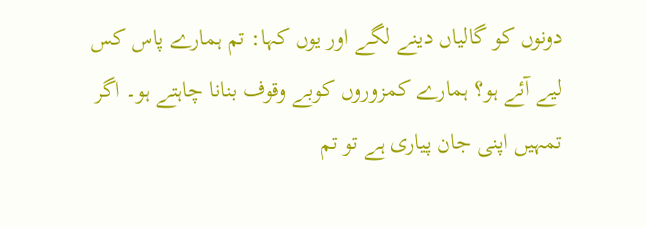دونوں کو گالیاں دینے لگے اور یوں کہا: تم ہمارے پاس کس لیے آئے ہو؟ ہمارے کمزوروں کوبے وقوف بنانا چاہتے ہو۔ اگر تمہیں اپنی جان پیاری ہے تو تم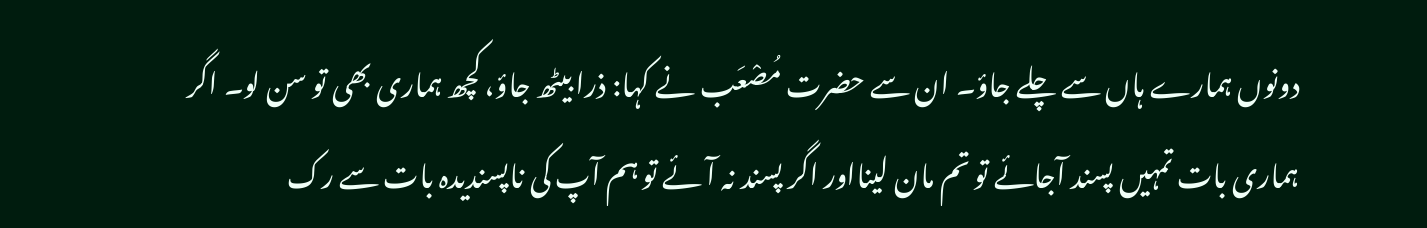دونوں ہمارے ہاں سے چلے جاؤ۔ ان سے حضرت مُصْعَب نے کہا: ذرا بیٹھ جاؤ، کچھ ہماری بھی تو سن لو۔ اگر ہماری بات تمہیں پسند آجائے تو تم مان لینااور اگر پسند نہ آئے تو ہم آپ کی ناپسندیدہ بات سے رک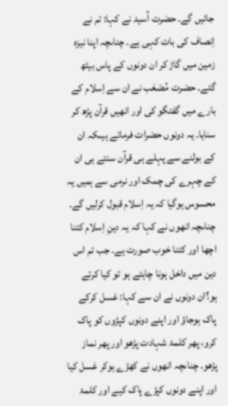جائیں گے۔ حضرت اُسید نے کہا: تم نے اِنصاف کی بات کہی ہے۔ چناںچہ اپنا نیزہ زمین میں گاڑ کر ان دونوں کے پاس بیٹھ گئے۔ حضرت مُصْعَب نے ان سے اِسلام کے بارے میں گفتگو کی اور انھیں قرآن پڑھ کر سنایا۔ یہ دونوں حضرات فرماتے ہیںکہ ان کے بولنے سے پہلے ہی قرآن سنتے ہی ان کے چہرے کی چمک اور نرمی سے ہمیں یہ محسوس ہوگیا کہ یہ اِسلام قبول کرلیں گے۔ چناںچہ انھوں نے کہا کہ یہ دینِ اِسلام کتنا اچھا اور کتنا خوب صورت ہے۔ جب تم اس دین میں داخل ہونا چاہتے ہو تو کیا کرتے ہو؟ان دونوں نے ان سے کہا: غسل کرکے پاک ہوجاؤ اور اپنے دونوں کپڑوں کو پاک کرو، پھر کلمۂ شہادت پڑھو اور پھر نماز پڑھو۔ چناںچہ انھوں نے کھڑے ہوکر غسل کیا اور اپنے دونوں کپڑے پاک کیے اور کلمۂ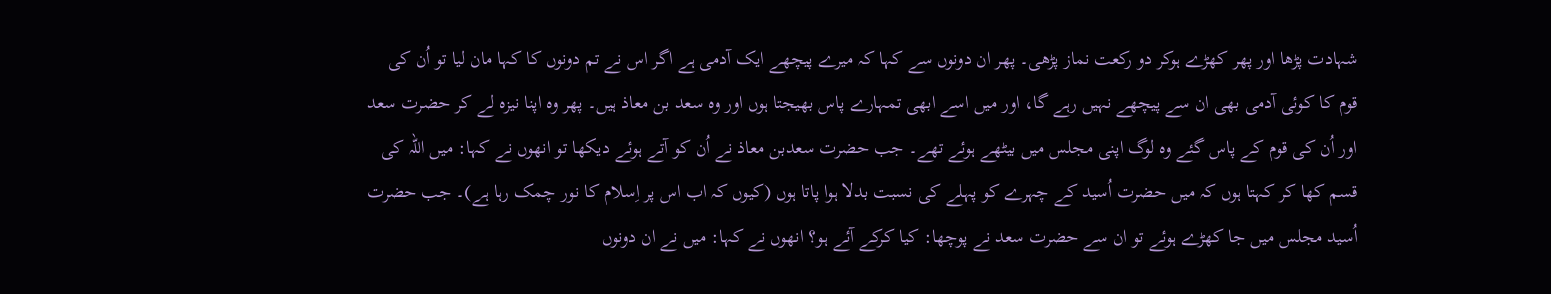شہادت پڑھا اور پھر کھڑے ہوکر دو رکعت نماز پڑھی۔ پھر ان دونوں سے کہا کہ میرے پیچھے ایک آدمی ہے اگر اس نے تم دونوں کا کہا مان لیا تو اُن کی قوم کا کوئی آدمی بھی ان سے پیچھے نہیں رہے گا، اور میں اسے ابھی تمہارے پاس بھیجتا ہوں اور وہ سعد بن معاذ ہیں۔ پھر وہ اپنا نیزہ لے کر حضرت سعد اور اُن کی قوم کے پاس گئے وہ لوگ اپنی مجلس میں بیٹھے ہوئے تھے۔ جب حضرت سعدبن معاذ نے اُن کو آتے ہوئے دیکھا تو انھوں نے کہا: میں اللہ کی قسم کھا کر کہتا ہوں کہ میں حضرت اُسید کے چہرے کو پہلے کی نسبت بدلا ہوا پاتا ہوں (کیوں کہ اب اس پر اِسلام کا نور چمک رہا ہے)۔ جب حضرت اُسید مجلس میں جا کھڑے ہوئے تو ان سے حضرت سعد نے پوچھا: کیا کرکے آئے ہو؟ انھوں نے کہا: میں نے ان دونوں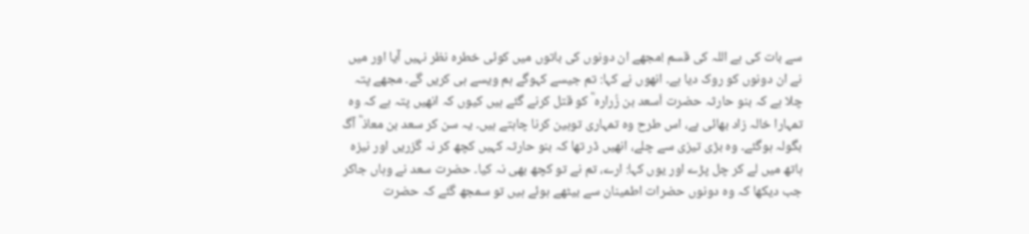سے بات کی ہے اللہ کی قسم !مجھے ان دونوں کی باتوں میں کوئی خطرہ نظر نہیں آیا اور میں نے ان دونوں کو روک دیا ہے۔ انھوں نے کہا: تم جیسے کہوگے ہم ویسے ہی کریں گے۔ مجھے پتہ چلا ہے کہ بنو حارثہ حضرت اَسعد بن زُرارہ ؓ کو قتل کرنے گئے ہیں کیوں کہ انھیں پتہ ہے کہ وہ تمہارا خالہ زاد بھائی ہے، اس طرح وہ تمہاری توہین کرنا چاہتے ہیں۔ یہ سن کر سعد بن معاذ ؓ آگ بگولہ ہوگئے۔ وہ بڑی تیزی سے چلے، انھیں ڈر تھا کہ بنو حارثہ کہیں کچھ کر نہ گزریں اور نیزہ ہاتھ میں لے کر چل پڑے اور یوں کہا: ارے، تم نے تو کچھ بھی نہ کیا۔ حضرت سعد نے وہاں جاکر جب دیکھا کہ وہ دونوں حضرات اطمینان سے بیٹھے ہوئے ہیں تو سمجھ گئے کہ حضرت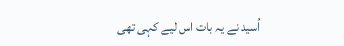اُسید نے یہ بات اس لیے کہی تھی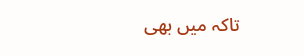تاکہ میں بھی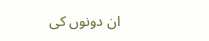ان دونوں کی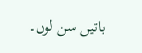باتیں سن لوں۔